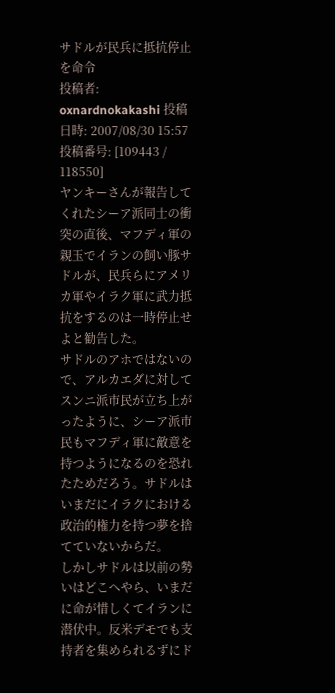サドルが民兵に抵抗停止を命令
投稿者: oxnardnokakashi 投稿日時: 2007/08/30 15:57 投稿番号: [109443 / 118550]
ヤンキーさんが報告してくれたシーア派同士の衝突の直後、マフディ軍の親玉でイランの飼い豚サドルが、民兵らにアメリカ軍やイラク軍に武力抵抗をするのは一時停止せよと勧告した。
サドルのアホではないので、アルカエダに対してスンニ派市民が立ち上がったように、シーア派市民もマフディ軍に敵意を持つようになるのを恐れたためだろう。サドルはいまだにイラクにおける政治的権力を持つ夢を捨てていないからだ。
しかしサドルは以前の勢いはどこへやら、いまだに命が惜しくてイランに潜伏中。反米デモでも支持者を集められるずにド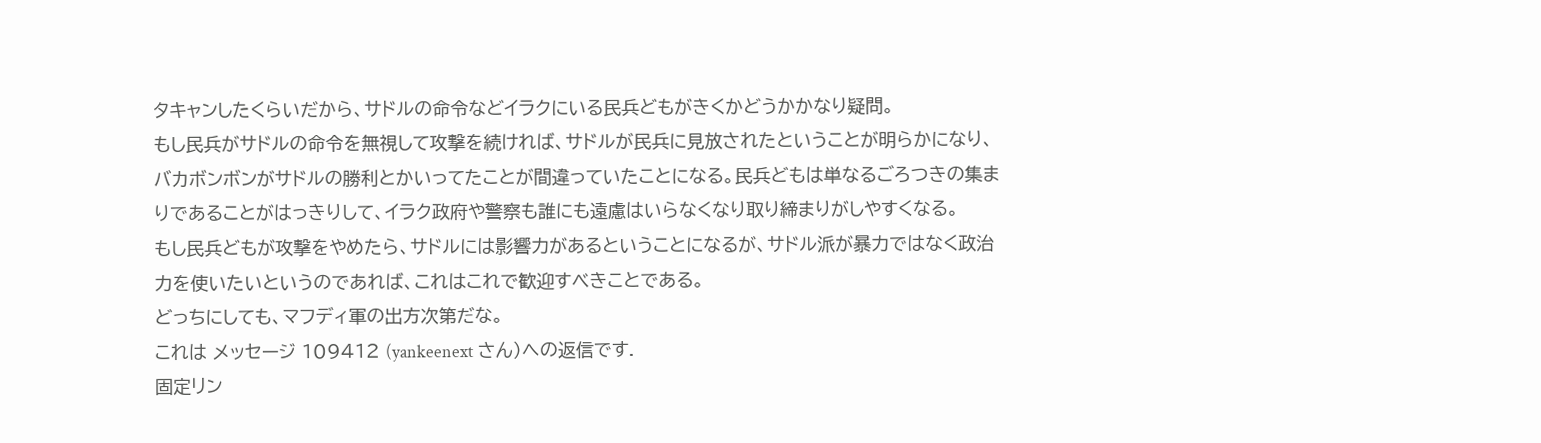タキャンしたくらいだから、サドルの命令などイラクにいる民兵どもがきくかどうかかなり疑問。
もし民兵がサドルの命令を無視して攻撃を続ければ、サドルが民兵に見放されたということが明らかになり、バカボンボンがサドルの勝利とかいってたことが間違っていたことになる。民兵どもは単なるごろつきの集まりであることがはっきりして、イラク政府や警察も誰にも遠慮はいらなくなり取り締まりがしやすくなる。
もし民兵どもが攻撃をやめたら、サドルには影響力があるということになるが、サドル派が暴力ではなく政治力を使いたいというのであれば、これはこれで歓迎すべきことである。
どっちにしても、マフディ軍の出方次第だな。
これは メッセージ 109412 (yankeenext さん)への返信です.
固定リン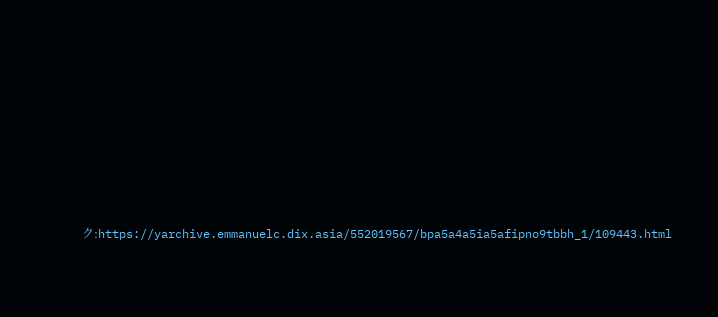ク:https://yarchive.emmanuelc.dix.asia/552019567/bpa5a4a5ia5afipno9tbbh_1/109443.html